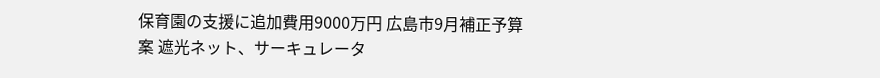保育園の支援に追加費用9000万円 広島市9月補正予算案 遮光ネット、サーキュレータ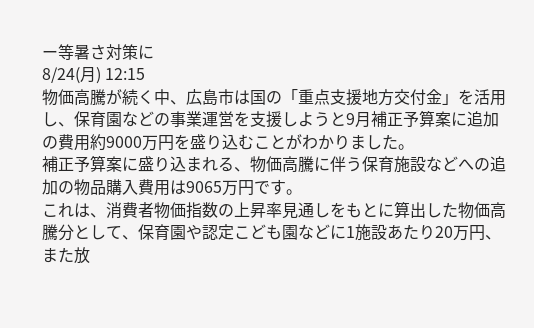ー等暑さ対策に
8/24(月) 12:15
物価高騰が続く中、広島市は国の「重点支援地方交付金」を活用し、保育園などの事業運営を支援しようと9月補正予算案に追加の費用約9000万円を盛り込むことがわかりました。
補正予算案に盛り込まれる、物価高騰に伴う保育施設などへの追加の物品購入費用は9065万円です。
これは、消費者物価指数の上昇率見通しをもとに算出した物価高騰分として、保育園や認定こども園などに1施設あたり20万円、また放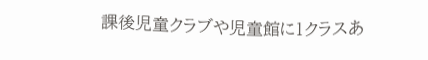課後児童クラブや児童館に1クラスあ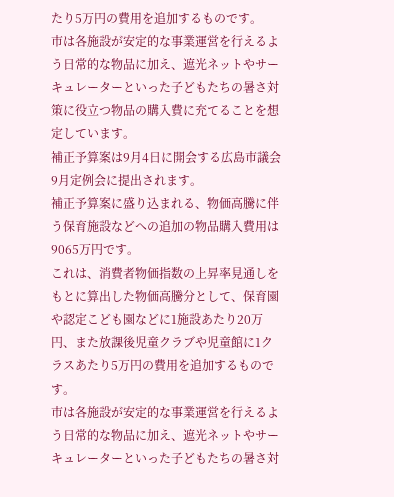たり5万円の費用を追加するものです。
市は各施設が安定的な事業運営を行えるよう日常的な物品に加え、遮光ネットやサーキュレーターといった子どもたちの暑さ対策に役立つ物品の購入費に充てることを想定しています。
補正予算案は9月4日に開会する広島市議会9月定例会に提出されます。
補正予算案に盛り込まれる、物価高騰に伴う保育施設などへの追加の物品購入費用は9065万円です。
これは、消費者物価指数の上昇率見通しをもとに算出した物価高騰分として、保育園や認定こども園などに1施設あたり20万円、また放課後児童クラブや児童館に1クラスあたり5万円の費用を追加するものです。
市は各施設が安定的な事業運営を行えるよう日常的な物品に加え、遮光ネットやサーキュレーターといった子どもたちの暑さ対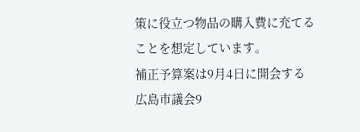策に役立つ物品の購入費に充てることを想定しています。
補正予算案は9月4日に開会する広島市議会9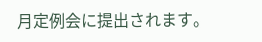月定例会に提出されます。